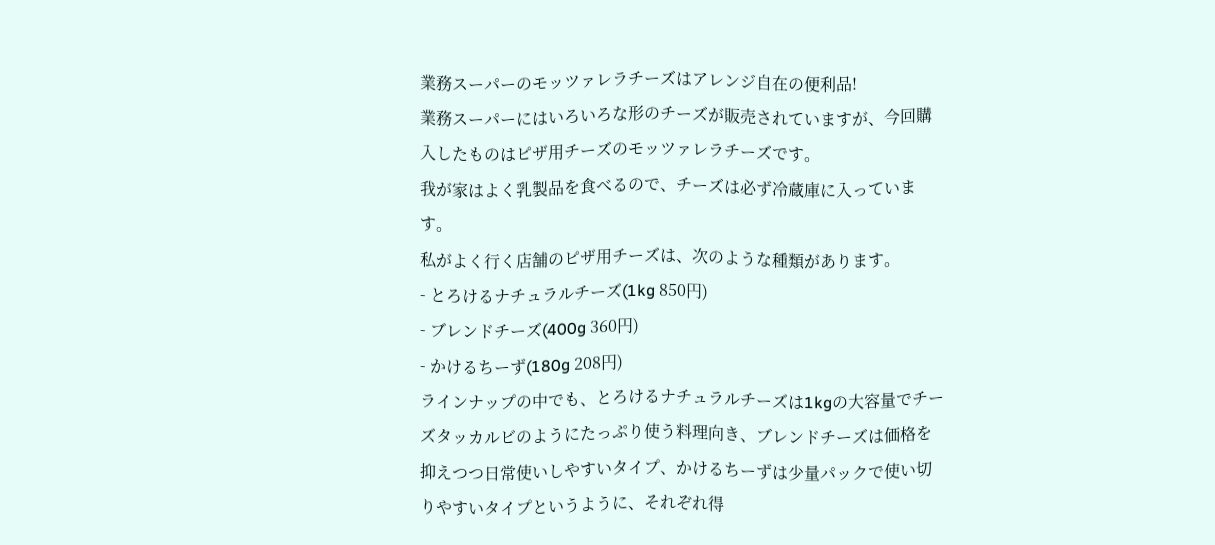業務スーパーのモッツァレラチーズはアレンジ自在の便利品!
業務スーパーにはいろいろな形のチーズが販売されていますが、今回購入したものはピザ用チーズのモッツァレラチーズです。
我が家はよく乳製品を食べるので、チーズは必ず冷蔵庫に入っています。
私がよく行く店舗のピザ用チーズは、次のような種類があります。
- とろけるナチュラルチーズ(1kg 850円)
- ブレンドチーズ(400g 360円)
- かけるちーず(180g 208円)
ラインナップの中でも、とろけるナチュラルチーズは1kgの大容量でチーズタッカルビのようにたっぷり使う料理向き、ブレンドチーズは価格を抑えつつ日常使いしやすいタイプ、かけるちーずは少量パックで使い切りやすいタイプというように、それぞれ得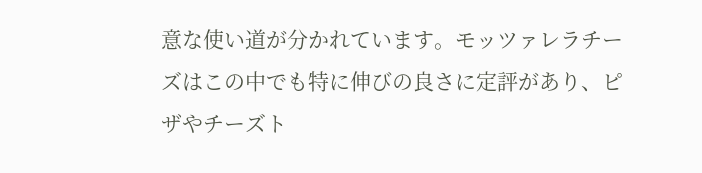意な使い道が分かれています。モッツァレラチーズはこの中でも特に伸びの良さに定評があり、ピザやチーズト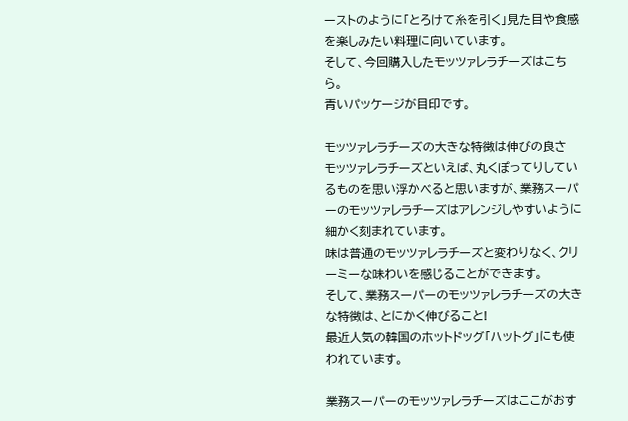ーストのように「とろけて糸を引く」見た目や食感を楽しみたい料理に向いています。
そして、今回購入したモッツァレラチーズはこちら。
青いパッケージが目印です。

モッツァレラチーズの大きな特徴は伸びの良さ
モッツァレラチーズといえば、丸くぽってりしているものを思い浮かべると思いますが、業務スーパーのモッツァレラチーズはアレンジしやすいように細かく刻まれています。
味は普通のモッツァレラチーズと変わりなく、クリーミーな味わいを感じることができます。
そして、業務スーパーのモッツァレラチーズの大きな特徴は、とにかく伸びること!
最近人気の韓国のホットドッグ「ハットグ」にも使われています。

業務スーパーのモッツァレラチーズはここがおす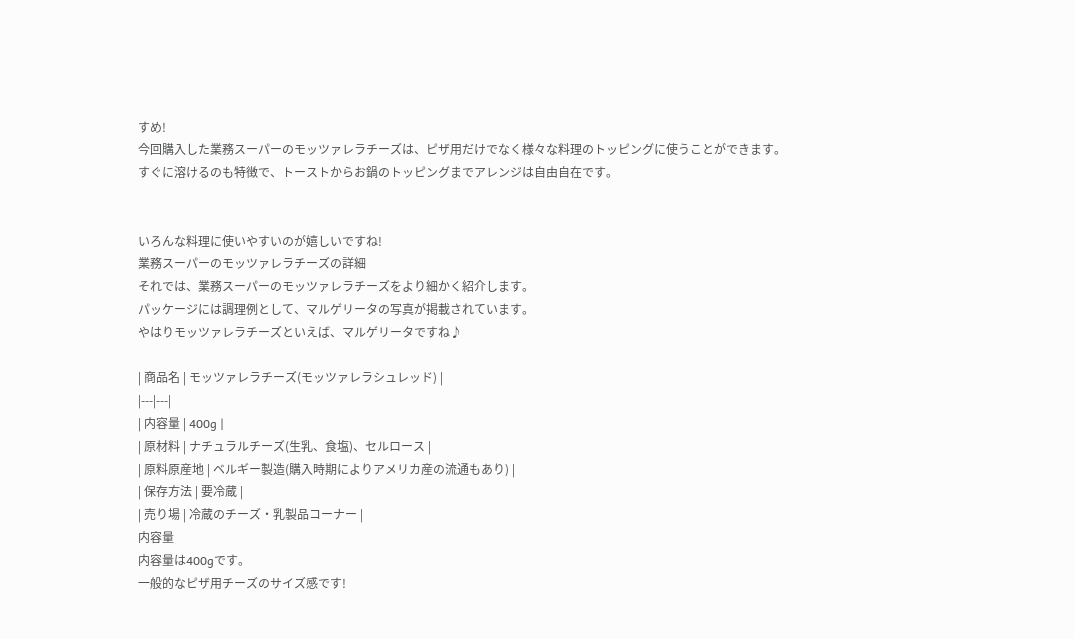すめ!
今回購入した業務スーパーのモッツァレラチーズは、ピザ用だけでなく様々な料理のトッピングに使うことができます。
すぐに溶けるのも特徴で、トーストからお鍋のトッピングまでアレンジは自由自在です。


いろんな料理に使いやすいのが嬉しいですね!
業務スーパーのモッツァレラチーズの詳細
それでは、業務スーパーのモッツァレラチーズをより細かく紹介します。
パッケージには調理例として、マルゲリータの写真が掲載されています。
やはりモッツァレラチーズといえば、マルゲリータですね♪

| 商品名 | モッツァレラチーズ(モッツァレラシュレッド) |
|---|---|
| 内容量 | 400g |
| 原材料 | ナチュラルチーズ(生乳、食塩)、セルロース |
| 原料原産地 | ベルギー製造(購入時期によりアメリカ産の流通もあり) |
| 保存方法 | 要冷蔵 |
| 売り場 | 冷蔵のチーズ・乳製品コーナー |
内容量
内容量は400gです。
一般的なピザ用チーズのサイズ感です!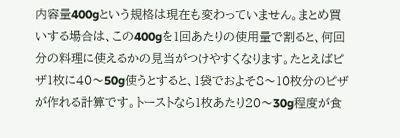内容量400gという規格は現在も変わっていません。まとめ買いする場合は、この400gを1回あたりの使用量で割ると、何回分の料理に使えるかの見当がつけやすくなります。たとえばピザ1枚に40〜50g使うとすると、1袋でおよそ8〜10枚分のピザが作れる計算です。トーストなら1枚あたり20〜30g程度が食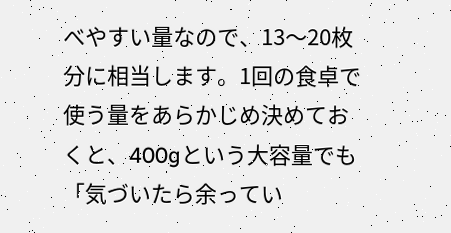べやすい量なので、13〜20枚分に相当します。1回の食卓で使う量をあらかじめ決めておくと、400gという大容量でも「気づいたら余ってい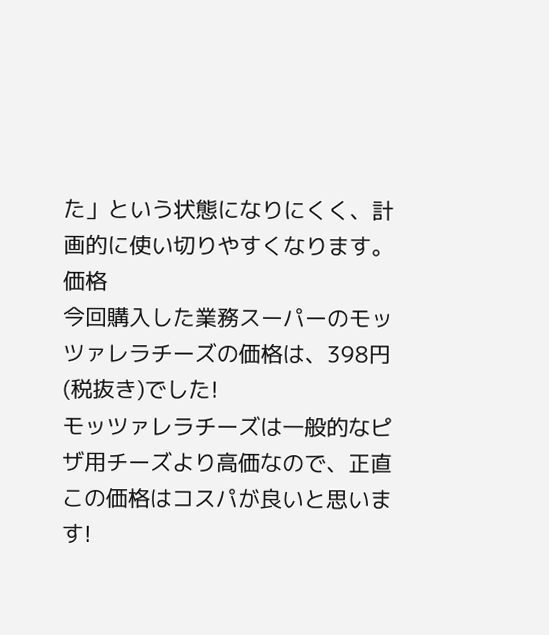た」という状態になりにくく、計画的に使い切りやすくなります。
価格
今回購入した業務スーパーのモッツァレラチーズの価格は、398円(税抜き)でした!
モッツァレラチーズは一般的なピザ用チーズより高価なので、正直この価格はコスパが良いと思います!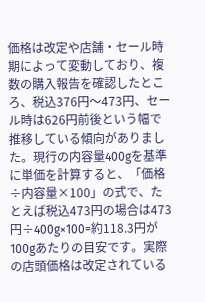価格は改定や店舗・セール時期によって変動しており、複数の購入報告を確認したところ、税込376円〜473円、セール時は626円前後という幅で推移している傾向がありました。現行の内容量400gを基準に単価を計算すると、「価格÷内容量×100」の式で、たとえば税込473円の場合は473円÷400g×100=約118.3円が100gあたりの目安です。実際の店頭価格は改定されている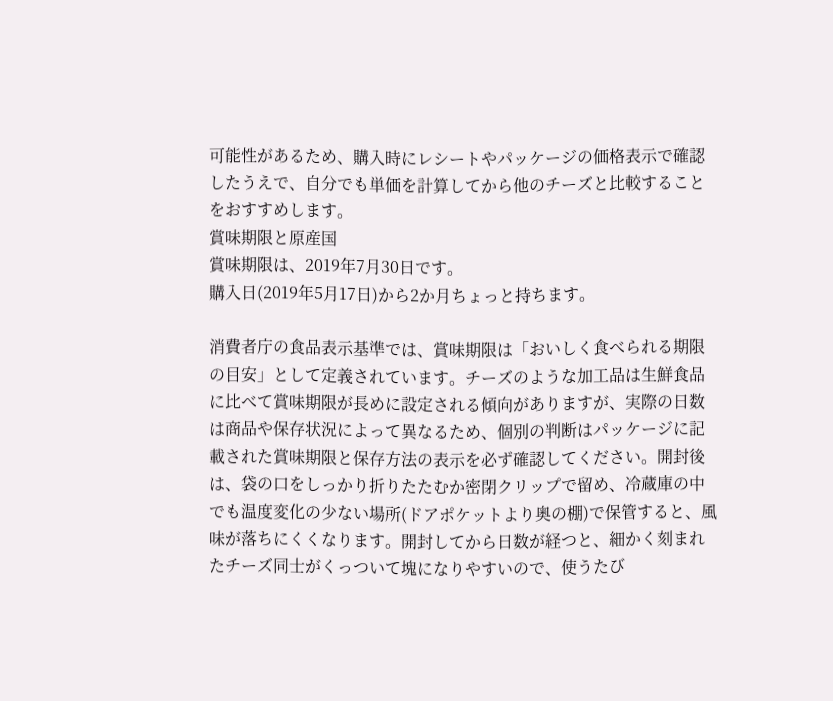可能性があるため、購入時にレシートやパッケージの価格表示で確認したうえで、自分でも単価を計算してから他のチーズと比較することをおすすめします。
賞味期限と原産国
賞味期限は、2019年7月30日です。
購入日(2019年5月17日)から2か月ちょっと持ちます。

消費者庁の食品表示基準では、賞味期限は「おいしく食べられる期限の目安」として定義されています。チーズのような加工品は生鮮食品に比べて賞味期限が長めに設定される傾向がありますが、実際の日数は商品や保存状況によって異なるため、個別の判断はパッケージに記載された賞味期限と保存方法の表示を必ず確認してください。開封後は、袋の口をしっかり折りたたむか密閉クリップで留め、冷蔵庫の中でも温度変化の少ない場所(ドアポケットより奥の棚)で保管すると、風味が落ちにくくなります。開封してから日数が経つと、細かく刻まれたチーズ同士がくっついて塊になりやすいので、使うたび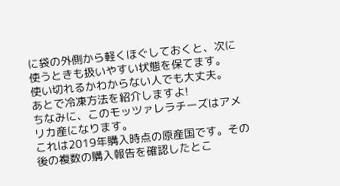に袋の外側から軽くほぐしておくと、次に使うときも扱いやすい状態を保てます。
使い切れるかわからない人でも大丈夫。
あとで冷凍方法を紹介しますよ!
ちなみに、このモッツァレラチーズはアメリカ産になります。
これは2019年購入時点の原産国です。その後の複数の購入報告を確認したとこ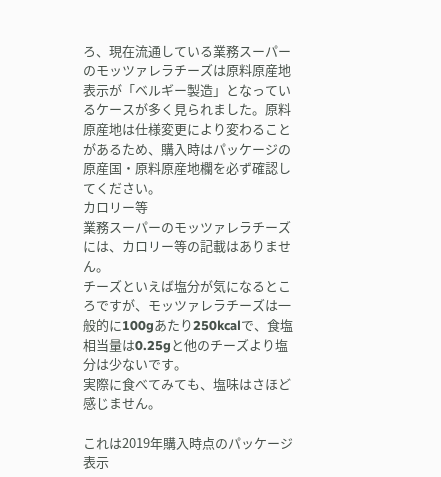ろ、現在流通している業務スーパーのモッツァレラチーズは原料原産地表示が「ベルギー製造」となっているケースが多く見られました。原料原産地は仕様変更により変わることがあるため、購入時はパッケージの原産国・原料原産地欄を必ず確認してください。
カロリー等
業務スーパーのモッツァレラチーズには、カロリー等の記載はありません。
チーズといえば塩分が気になるところですが、モッツァレラチーズは一般的に100gあたり250kcalで、食塩相当量は0.25gと他のチーズより塩分は少ないです。
実際に食べてみても、塩味はさほど感じません。

これは2019年購入時点のパッケージ表示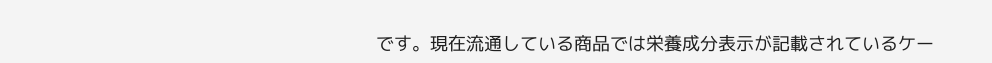です。現在流通している商品では栄養成分表示が記載されているケー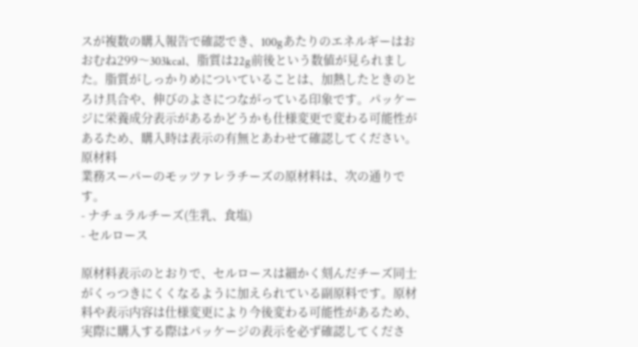スが複数の購入報告で確認でき、100gあたりのエネルギーはおおむね299〜303kcal、脂質は22g前後という数値が見られました。脂質がしっかりめについていることは、加熱したときのとろけ具合や、伸びのよさにつながっている印象です。パッケージに栄養成分表示があるかどうかも仕様変更で変わる可能性があるため、購入時は表示の有無とあわせて確認してください。
原材料
業務スーパーのモッツァレラチーズの原材料は、次の通りです。
- ナチュラルチーズ(生乳、食塩)
- セルロース

原材料表示のとおりで、セルロースは細かく刻んだチーズ同士がくっつきにくくなるように加えられている副原料です。原材料や表示内容は仕様変更により今後変わる可能性があるため、実際に購入する際はパッケージの表示を必ず確認してくださ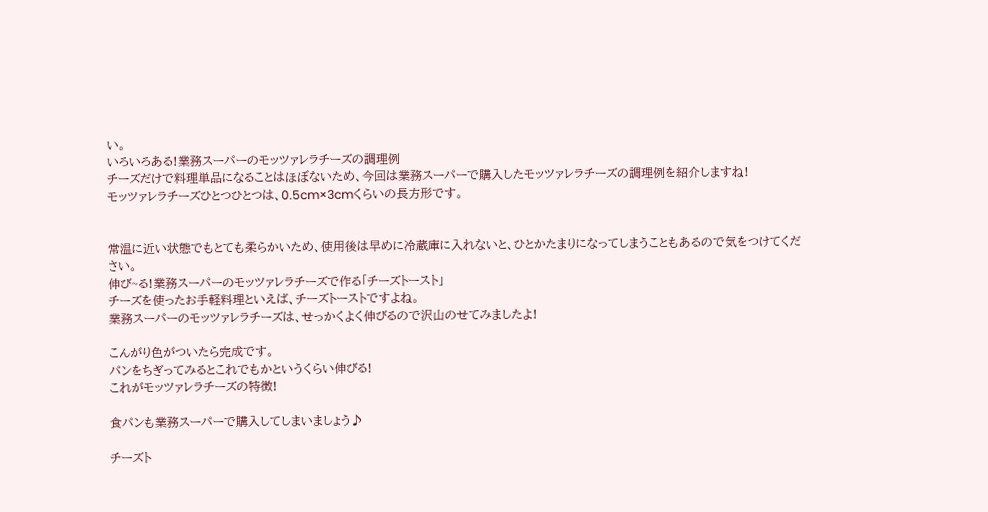い。
いろいろある!業務スーパーのモッツァレラチーズの調理例
チーズだけで料理単品になることはほぼないため、今回は業務スーパーで購入したモッツァレラチーズの調理例を紹介しますね!
モッツァレラチーズひとつひとつは、0.5cm×3cmくらいの長方形です。


常温に近い状態でもとても柔らかいため、使用後は早めに冷蔵庫に入れないと、ひとかたまりになってしまうこともあるので気をつけてください。
伸び~る!業務スーパーのモッツァレラチーズで作る「チーズトースト」
チーズを使ったお手軽料理といえば、チーズトーストですよね。
業務スーパーのモッツァレラチーズは、せっかくよく伸びるので沢山のせてみましたよ!

こんがり色がついたら完成です。
パンをちぎってみるとこれでもかというくらい伸びる!
これがモッツァレラチーズの特徴!

食パンも業務スーパーで購入してしまいましょう♪

チーズト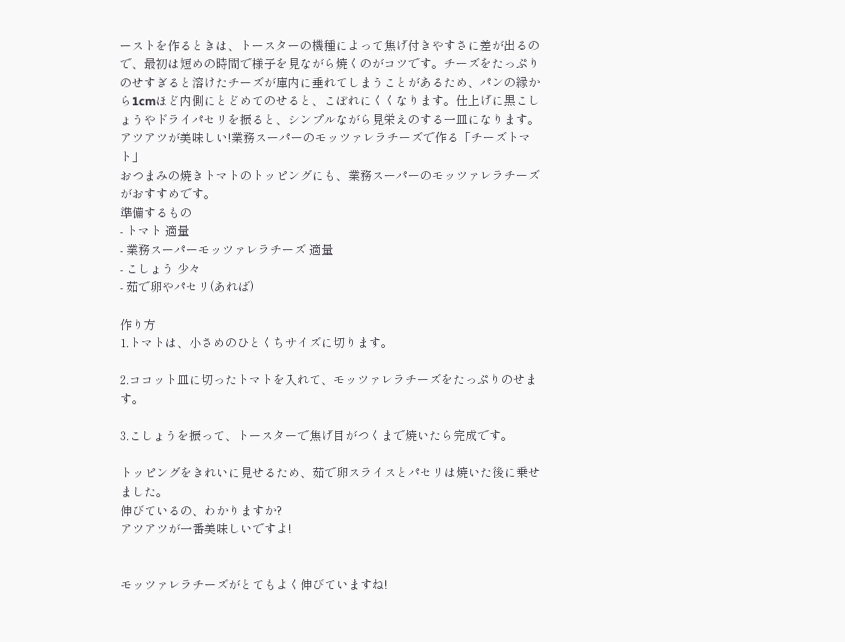ーストを作るときは、トースターの機種によって焦げ付きやすさに差が出るので、最初は短めの時間で様子を見ながら焼くのがコツです。チーズをたっぷりのせすぎると溶けたチーズが庫内に垂れてしまうことがあるため、パンの縁から1cmほど内側にとどめてのせると、こぼれにくくなります。仕上げに黒こしょうやドライパセリを振ると、シンプルながら見栄えのする一皿になります。
アツアツが美味しい!業務スーパーのモッツァレラチーズで作る「チーズトマト」
おつまみの焼きトマトのトッピングにも、業務スーパーのモッツァレラチーズがおすすめです。
準備するもの
- トマト 適量
- 業務スーパーモッツァレラチーズ 適量
- こしょう 少々
- 茹で卵やパセリ(あれば)

作り方
1.トマトは、小さめのひとくちサイズに切ります。

2.ココット皿に切ったトマトを入れて、モッツァレラチーズをたっぷりのせます。

3.こしょうを振って、トースターで焦げ目がつくまで焼いたら完成です。

トッピングをきれいに見せるため、茹で卵スライスとパセリは焼いた後に乗せました。
伸びているの、わかりますか?
アツアツが一番美味しいですよ!


モッツァレラチーズがとてもよく伸びていますね!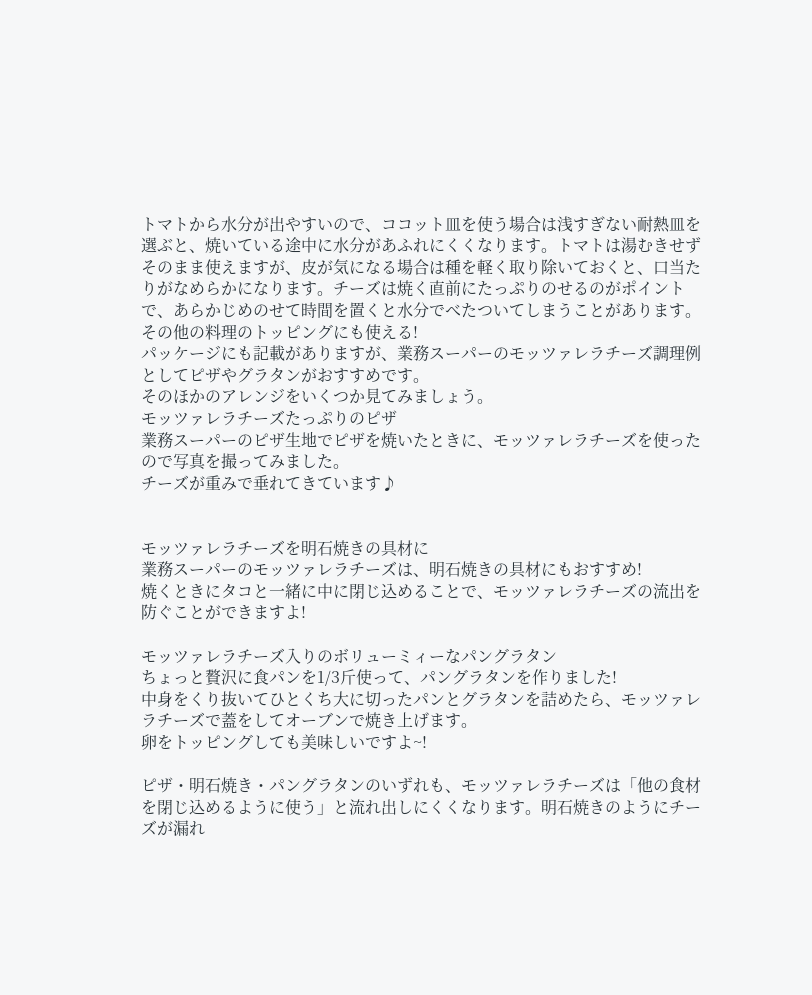トマトから水分が出やすいので、ココット皿を使う場合は浅すぎない耐熱皿を選ぶと、焼いている途中に水分があふれにくくなります。トマトは湯むきせずそのまま使えますが、皮が気になる場合は種を軽く取り除いておくと、口当たりがなめらかになります。チーズは焼く直前にたっぷりのせるのがポイントで、あらかじめのせて時間を置くと水分でべたついてしまうことがあります。
その他の料理のトッピングにも使える!
パッケージにも記載がありますが、業務スーパーのモッツァレラチーズ調理例としてピザやグラタンがおすすめです。
そのほかのアレンジをいくつか見てみましょう。
モッツァレラチーズたっぷりのピザ
業務スーパーのピザ生地でピザを焼いたときに、モッツァレラチーズを使ったので写真を撮ってみました。
チーズが重みで垂れてきています♪


モッツァレラチーズを明石焼きの具材に
業務スーパーのモッツァレラチーズは、明石焼きの具材にもおすすめ!
焼くときにタコと一緒に中に閉じ込めることで、モッツァレラチーズの流出を防ぐことができますよ!

モッツァレラチーズ入りのボリューミィーなパングラタン
ちょっと贅沢に食パンを1/3斤使って、パングラタンを作りました!
中身をくり抜いてひとくち大に切ったパンとグラタンを詰めたら、モッツァレラチーズで蓋をしてオーブンで焼き上げます。
卵をトッピングしても美味しいですよ~!

ピザ・明石焼き・パングラタンのいずれも、モッツァレラチーズは「他の食材を閉じ込めるように使う」と流れ出しにくくなります。明石焼きのようにチーズが漏れ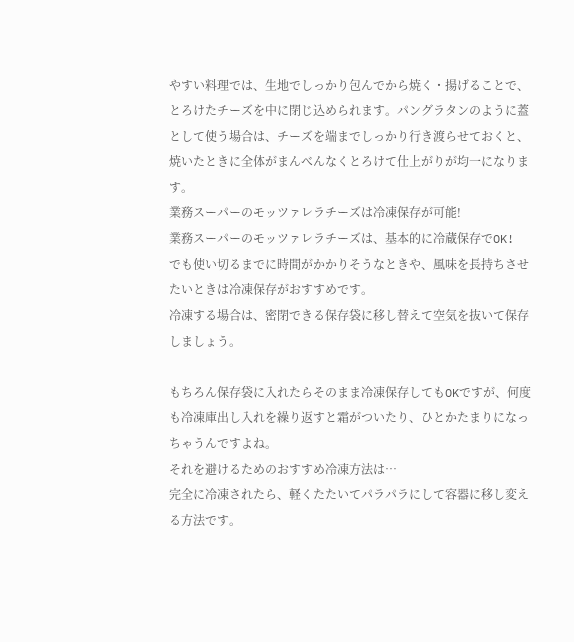やすい料理では、生地でしっかり包んでから焼く・揚げることで、とろけたチーズを中に閉じ込められます。パングラタンのように蓋として使う場合は、チーズを端までしっかり行き渡らせておくと、焼いたときに全体がまんべんなくとろけて仕上がりが均一になります。
業務スーパーのモッツァレラチーズは冷凍保存が可能!
業務スーパーのモッツァレラチーズは、基本的に冷蔵保存でOK!
でも使い切るまでに時間がかかりそうなときや、風味を長持ちさせたいときは冷凍保存がおすすめです。
冷凍する場合は、密閉できる保存袋に移し替えて空気を抜いて保存しましょう。

もちろん保存袋に入れたらそのまま冷凍保存してもOKですが、何度も冷凍庫出し入れを繰り返すと霜がついたり、ひとかたまりになっちゃうんですよね。
それを避けるためのおすすめ冷凍方法は…
完全に冷凍されたら、軽くたたいてパラパラにして容器に移し変える方法です。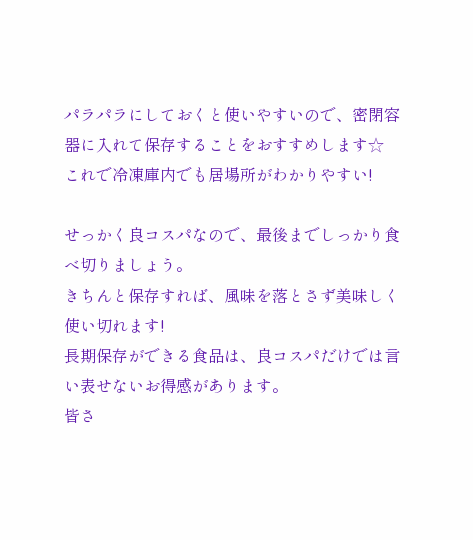パラパラにしておくと使いやすいので、密閉容器に入れて保存することをおすすめします☆
これで冷凍庫内でも居場所がわかりやすい!

せっかく良コスパなので、最後までしっかり食べ切りましょう。
きちんと保存すれば、風味を落とさず美味しく使い切れます!
長期保存ができる食品は、良コスパだけでは言い表せないお得感があります。
皆さ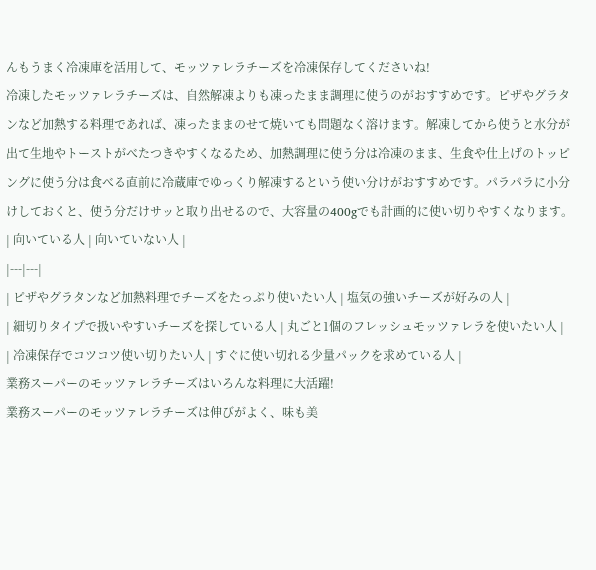んもうまく冷凍庫を活用して、モッツァレラチーズを冷凍保存してくださいね!
冷凍したモッツァレラチーズは、自然解凍よりも凍ったまま調理に使うのがおすすめです。ピザやグラタンなど加熱する料理であれば、凍ったままのせて焼いても問題なく溶けます。解凍してから使うと水分が出て生地やトーストがべたつきやすくなるため、加熱調理に使う分は冷凍のまま、生食や仕上げのトッピングに使う分は食べる直前に冷蔵庫でゆっくり解凍するという使い分けがおすすめです。パラパラに小分けしておくと、使う分だけサッと取り出せるので、大容量の400gでも計画的に使い切りやすくなります。
| 向いている人 | 向いていない人 |
|---|---|
| ピザやグラタンなど加熱料理でチーズをたっぷり使いたい人 | 塩気の強いチーズが好みの人 |
| 細切りタイプで扱いやすいチーズを探している人 | 丸ごと1個のフレッシュモッツァレラを使いたい人 |
| 冷凍保存でコツコツ使い切りたい人 | すぐに使い切れる少量パックを求めている人 |
業務スーパーのモッツァレラチーズはいろんな料理に大活躍!
業務スーパーのモッツァレラチーズは伸びがよく、味も美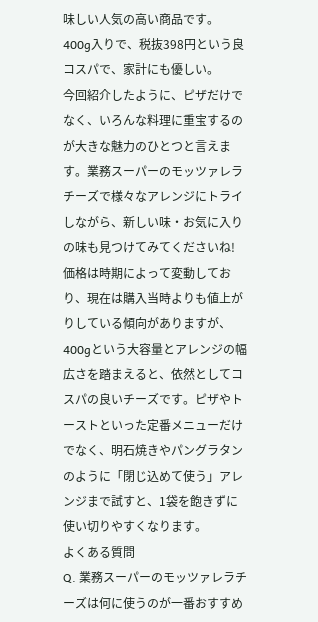味しい人気の高い商品です。
400g入りで、税抜398円という良コスパで、家計にも優しい。
今回紹介したように、ピザだけでなく、いろんな料理に重宝するのが大きな魅力のひとつと言えます。業務スーパーのモッツァレラチーズで様々なアレンジにトライしながら、新しい味・お気に入りの味も見つけてみてくださいね!
価格は時期によって変動しており、現在は購入当時よりも値上がりしている傾向がありますが、400gという大容量とアレンジの幅広さを踏まえると、依然としてコスパの良いチーズです。ピザやトーストといった定番メニューだけでなく、明石焼きやパングラタンのように「閉じ込めて使う」アレンジまで試すと、1袋を飽きずに使い切りやすくなります。
よくある質問
Q. 業務スーパーのモッツァレラチーズは何に使うのが一番おすすめ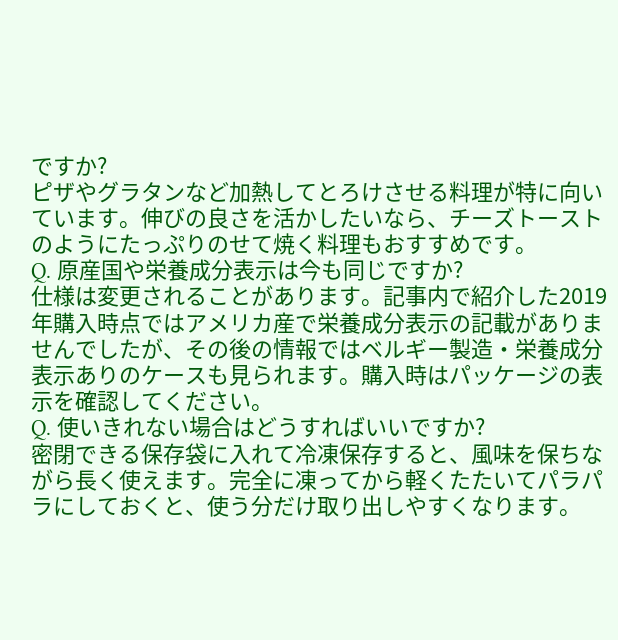ですか?
ピザやグラタンなど加熱してとろけさせる料理が特に向いています。伸びの良さを活かしたいなら、チーズトーストのようにたっぷりのせて焼く料理もおすすめです。
Q. 原産国や栄養成分表示は今も同じですか?
仕様は変更されることがあります。記事内で紹介した2019年購入時点ではアメリカ産で栄養成分表示の記載がありませんでしたが、その後の情報ではベルギー製造・栄養成分表示ありのケースも見られます。購入時はパッケージの表示を確認してください。
Q. 使いきれない場合はどうすればいいですか?
密閉できる保存袋に入れて冷凍保存すると、風味を保ちながら長く使えます。完全に凍ってから軽くたたいてパラパラにしておくと、使う分だけ取り出しやすくなります。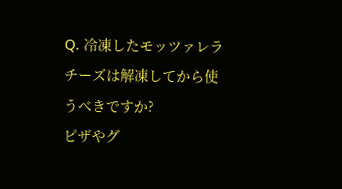Q. 冷凍したモッツァレラチーズは解凍してから使うべきですか?
ピザやグ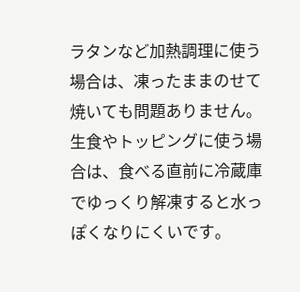ラタンなど加熱調理に使う場合は、凍ったままのせて焼いても問題ありません。生食やトッピングに使う場合は、食べる直前に冷蔵庫でゆっくり解凍すると水っぽくなりにくいです。